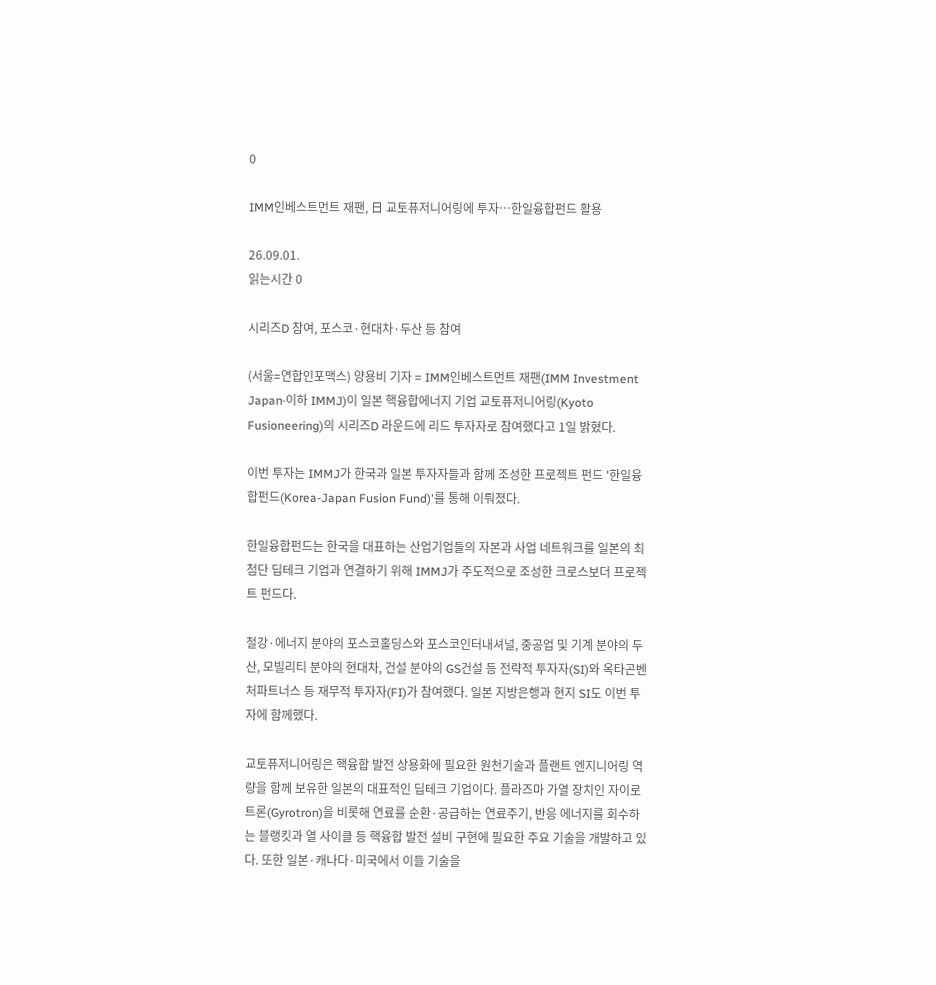0

IMM인베스트먼트 재팬, 日 교토퓨저니어링에 투자…한일융합펀드 활용

26.09.01.
읽는시간 0

시리즈D 참여, 포스코·현대차·두산 등 참여

(서울=연합인포맥스) 양용비 기자 = IMM인베스트먼트 재팬(IMM Investment Japan·이하 IMMJ)이 일본 핵융합에너지 기업 교토퓨저니어링(Kyoto Fusioneering)의 시리즈D 라운드에 리드 투자자로 참여했다고 1일 밝혔다.

이번 투자는 IMMJ가 한국과 일본 투자자들과 함께 조성한 프로젝트 펀드 '한일융합펀드(Korea-Japan Fusion Fund)'를 통해 이뤄졌다.

한일융합펀드는 한국을 대표하는 산업기업들의 자본과 사업 네트워크를 일본의 최첨단 딥테크 기업과 연결하기 위해 IMMJ가 주도적으로 조성한 크로스보더 프로젝트 펀드다.

철강·에너지 분야의 포스코홀딩스와 포스코인터내셔널, 중공업 및 기계 분야의 두산, 모빌리티 분야의 현대차, 건설 분야의 GS건설 등 전략적 투자자(SI)와 옥타곤벤처파트너스 등 재무적 투자자(FI)가 참여했다. 일본 지방은행과 현지 SI도 이번 투자에 함께했다.

교토퓨저니어링은 핵융합 발전 상용화에 필요한 원천기술과 플랜트 엔지니어링 역량을 함께 보유한 일본의 대표적인 딥테크 기업이다. 플라즈마 가열 장치인 자이로트론(Gyrotron)을 비롯해 연료를 순환·공급하는 연료주기, 반응 에너지를 회수하는 블랭킷과 열 사이클 등 핵융합 발전 설비 구현에 필요한 주요 기술을 개발하고 있다. 또한 일본·캐나다·미국에서 이들 기술을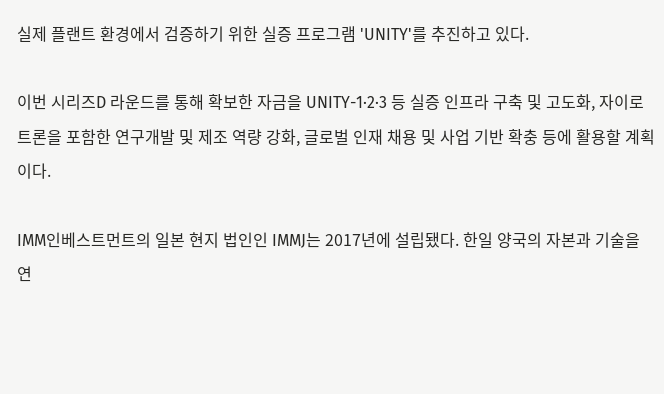실제 플랜트 환경에서 검증하기 위한 실증 프로그램 'UNITY'를 추진하고 있다.

이번 시리즈D 라운드를 통해 확보한 자금을 UNITY-1·2·3 등 실증 인프라 구축 및 고도화, 자이로트론을 포함한 연구개발 및 제조 역량 강화, 글로벌 인재 채용 및 사업 기반 확충 등에 활용할 계획이다.

IMM인베스트먼트의 일본 현지 법인인 IMMJ는 2017년에 설립됐다. 한일 양국의 자본과 기술을 연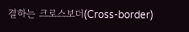결하는 크로스보더(Cross-border)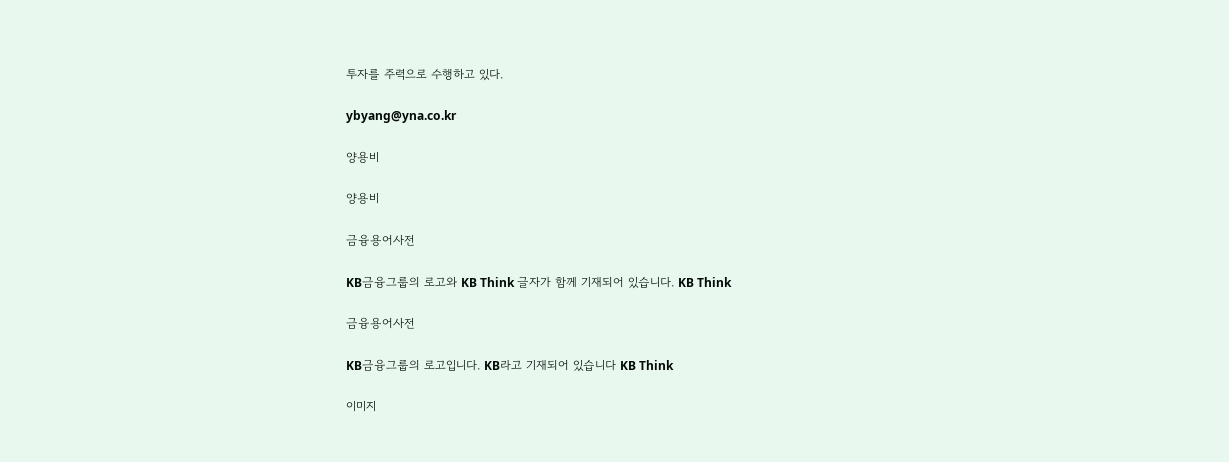투자를 주력으로 수행하고 있다.

ybyang@yna.co.kr

양용비

양용비

금융용어사전

KB금융그룹의 로고와 KB Think 글자가 함께 기재되어 있습니다. KB Think

금융용어사전

KB금융그룹의 로고입니다. KB라고 기재되어 있습니다 KB Think

이미지